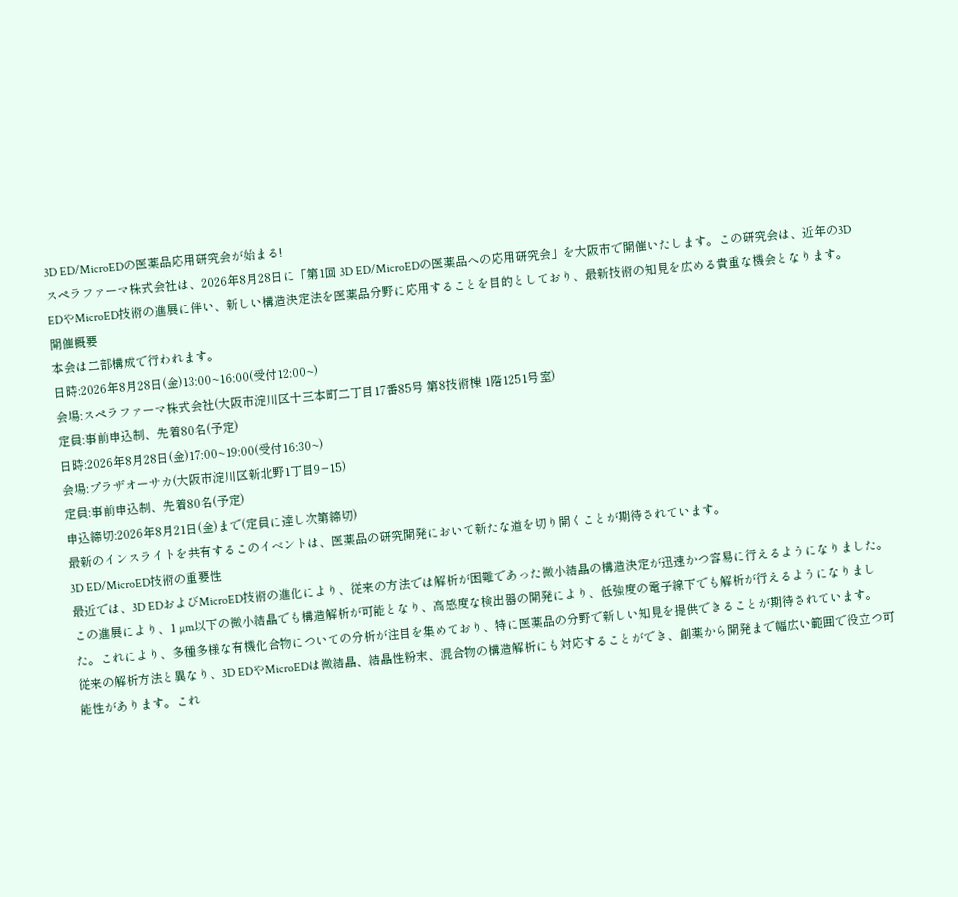3D ED/MicroEDの医薬品応用研究会が始まる!
スペラファーマ株式会社は、2026年8月28日に「第1回 3D ED/MicroEDの医薬品への応用研究会」を大阪市で開催いたします。この研究会は、近年の3D EDやMicroED技術の進展に伴い、新しい構造決定法を医薬品分野に応用することを目的としており、最新技術の知見を広める貴重な機会となります。
開催概要
本会は二部構成で行われます。
日時:2026年8月28日(金)13:00~16:00(受付12:00~)
会場:スペラファーマ株式会社(大阪市淀川区十三本町二丁目17番85号 第8技術棟 1階1251号室)
定員:事前申込制、先着80名(予定)
日時:2026年8月28日(金)17:00~19:00(受付16:30~)
会場:プラザオーサカ(大阪市淀川区新北野1丁目9−15)
定員:事前申込制、先着80名(予定)
申込締切:2026年8月21日(金)まで(定員に達し次第締切)
最新のインスライトを共有するこのイベントは、医薬品の研究開発において新たな道を切り開くことが期待されています。
3D ED/MicroED技術の重要性
最近では、3D EDおよびMicroED技術の進化により、従来の方法では解析が困難であった微小結晶の構造決定が迅速かつ容易に行えるようになりました。この進展により、1 µm以下の微小結晶でも構造解析が可能となり、高感度な検出器の開発により、低強度の電子線下でも解析が行えるようになりました。これにより、多種多様な有機化合物についての分析が注目を集めており、特に医薬品の分野で新しい知見を提供できることが期待されています。
従来の解析方法と異なり、3D EDやMicroEDは微結晶、結晶性粉末、混合物の構造解析にも対応することができ、創薬から開発まで幅広い範囲で役立つ可能性があります。これ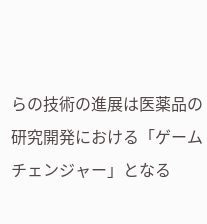らの技術の進展は医薬品の研究開発における「ゲームチェンジャー」となる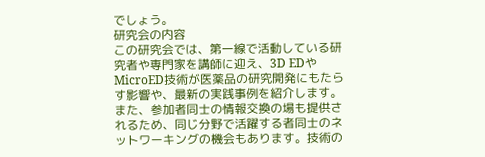でしょう。
研究会の内容
この研究会では、第一線で活動している研究者や専門家を講師に迎え、3D EDやMicroED技術が医薬品の研究開発にもたらす影響や、最新の実践事例を紹介します。また、参加者同士の情報交換の場も提供されるため、同じ分野で活躍する者同士のネットワーキングの機会もあります。技術の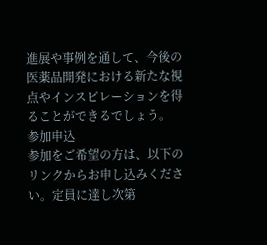進展や事例を通して、今後の医薬品開発における新たな視点やインスピレーションを得ることができるでしょう。
参加申込
参加をご希望の方は、以下のリンクからお申し込みください。定員に達し次第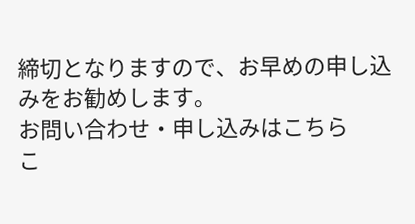締切となりますので、お早めの申し込みをお勧めします。
お問い合わせ・申し込みはこちら
こ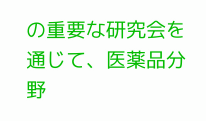の重要な研究会を通じて、医薬品分野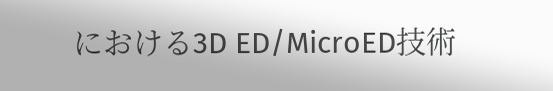における3D ED/MicroED技術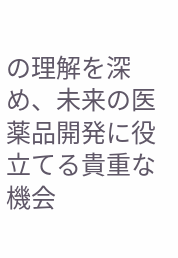の理解を深め、未来の医薬品開発に役立てる貴重な機会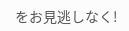をお見逃しなく!